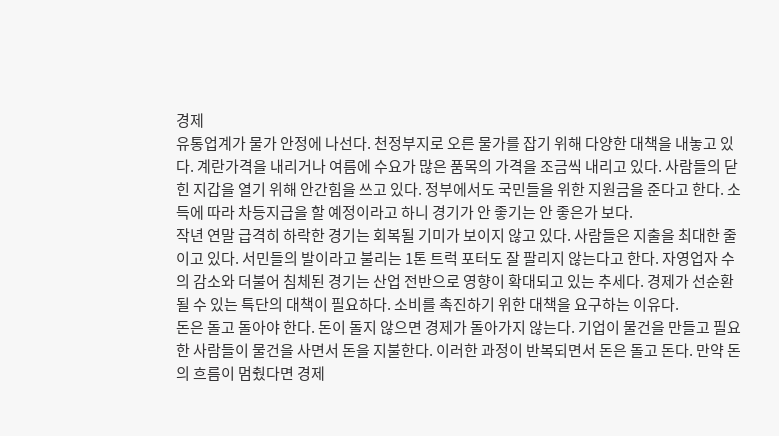경제
유통업계가 물가 안정에 나선다. 천정부지로 오른 물가를 잡기 위해 다양한 대책을 내놓고 있다. 계란가격을 내리거나 여름에 수요가 많은 품목의 가격을 조금씩 내리고 있다. 사람들의 닫힌 지갑을 열기 위해 안간힘을 쓰고 있다. 정부에서도 국민들을 위한 지원금을 준다고 한다. 소득에 따라 차등지급을 할 예정이라고 하니 경기가 안 좋기는 안 좋은가 보다.
작년 연말 급격히 하락한 경기는 회복될 기미가 보이지 않고 있다. 사람들은 지출을 최대한 줄이고 있다. 서민들의 발이라고 불리는 1톤 트럭 포터도 잘 팔리지 않는다고 한다. 자영업자 수의 감소와 더불어 침체된 경기는 산업 전반으로 영향이 확대되고 있는 추세다. 경제가 선순환될 수 있는 특단의 대책이 필요하다. 소비를 촉진하기 위한 대책을 요구하는 이유다.
돈은 돌고 돌아야 한다. 돈이 돌지 않으면 경제가 돌아가지 않는다. 기업이 물건을 만들고 필요한 사람들이 물건을 사면서 돈을 지불한다. 이러한 과정이 반복되면서 돈은 돌고 돈다. 만약 돈의 흐름이 멈췄다면 경제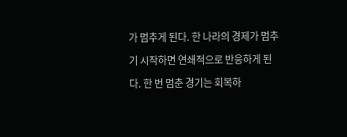가 멈추게 된다. 한 나라의 경제가 멈추기 시작하면 연쇄적으로 반응하게 된다. 한 번 멈춘 경기는 회복하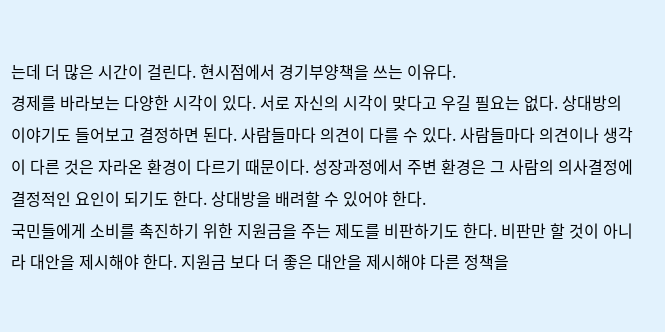는데 더 많은 시간이 걸린다. 현시점에서 경기부양책을 쓰는 이유다.
경제를 바라보는 다양한 시각이 있다. 서로 자신의 시각이 맞다고 우길 필요는 없다. 상대방의 이야기도 들어보고 결정하면 된다. 사람들마다 의견이 다를 수 있다. 사람들마다 의견이나 생각이 다른 것은 자라온 환경이 다르기 때문이다. 성장과정에서 주변 환경은 그 사람의 의사결정에 결정적인 요인이 되기도 한다. 상대방을 배려할 수 있어야 한다.
국민들에게 소비를 촉진하기 위한 지원금을 주는 제도를 비판하기도 한다. 비판만 할 것이 아니라 대안을 제시해야 한다. 지원금 보다 더 좋은 대안을 제시해야 다른 정책을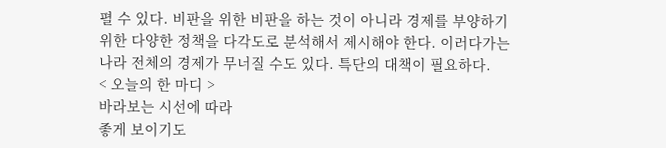펼 수 있다. 비판을 위한 비판을 하는 것이 아니라 경제를 부양하기 위한 다양한 정책을 다각도로 분석해서 제시해야 한다. 이러다가는 나라 전체의 경제가 무너질 수도 있다. 특단의 대책이 필요하다.
< 오늘의 한 마디 >
바라보는 시선에 따라
좋게 보이기도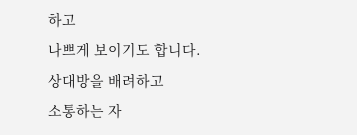하고
나쁘게 보이기도 합니다.
상대방을 배려하고
소통하는 자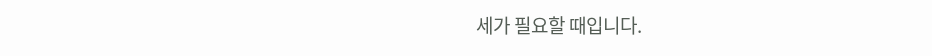세가 필요할 때입니다.